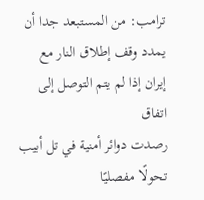ترامب: من المستبعد جدا أن يمدد وقف إطلاق النار مع إيران إذا لم يتم التوصل إلى اتفاق
رصدت دوائر أمنية في تل أبيب تحولًا مفصليًا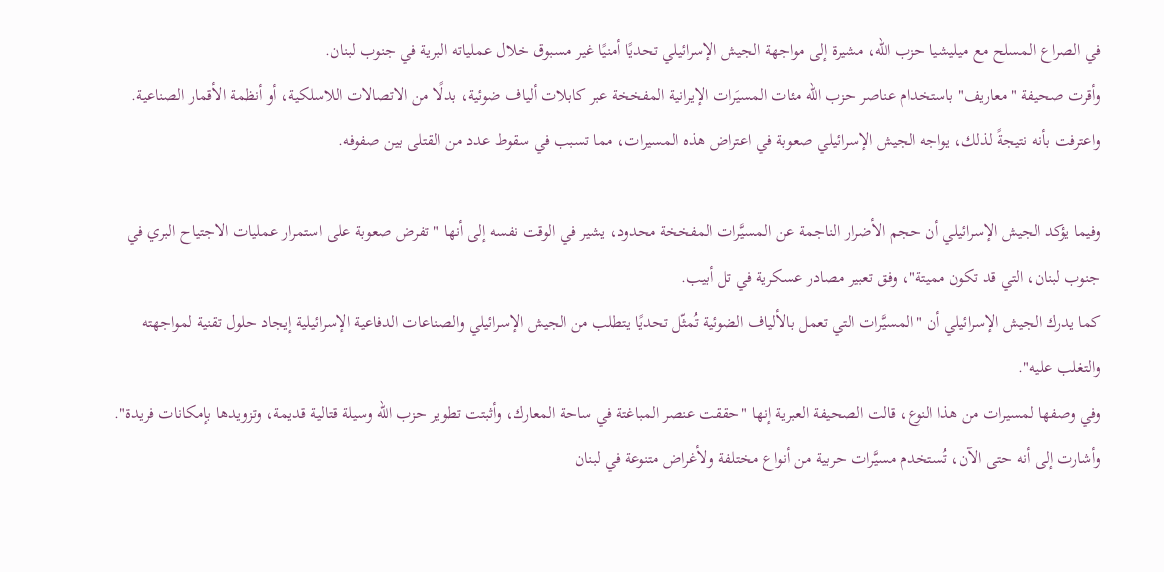في الصراع المسلح مع ميليشيا حزب الله، مشيرة إلى مواجهة الجيش الإسرائيلي تحديًا أمنيًا غير مسبوق خلال عملياته البرية في جنوب لبنان.
وأقرت صحيفة "معاريف" باستخدام عناصر حزب الله مئات المسيَرات الإيرانية المفخخة عبر كابلات ألياف ضوئية، بدلًا من الاتصالات اللاسلكية، أو أنظمة الأقمار الصناعية.
واعترفت بأنه نتيجةً لذلك، يواجه الجيش الإسرائيلي صعوبة في اعتراض هذه المسيرات، مما تسبب في سقوط عدد من القتلى بين صفوفه.

وفيما يؤكد الجيش الإسرائيلي أن حجم الأضرار الناجمة عن المسيَّرات المفخخة محدود، يشير في الوقت نفسه إلى أنها "تفرض صعوبة على استمرار عمليات الاجتياح البري في جنوب لبنان، التي قد تكون مميتة"، وفق تعبير مصادر عسكرية في تل أبيب.
كما يدرك الجيش الإسرائيلي أن "المسيَّرات التي تعمل بالألياف الضوئية تُمثّل تحديًا يتطلب من الجيش الإسرائيلي والصناعات الدفاعية الإسرائيلية إيجاد حلول تقنية لمواجهته والتغلب عليه".
وفي وصفها لمسيرات من هذا النوع، قالت الصحيفة العبرية إنها "حققت عنصر المباغتة في ساحة المعارك، وأثبتت تطوير حزب الله وسيلة قتالية قديمة، وتزويدها بإمكانات فريدة".
وأشارت إلى أنه حتى الآن، تُستخدم مسيَّرات حربية من أنواع مختلفة ولأغراض متنوعة في لبنان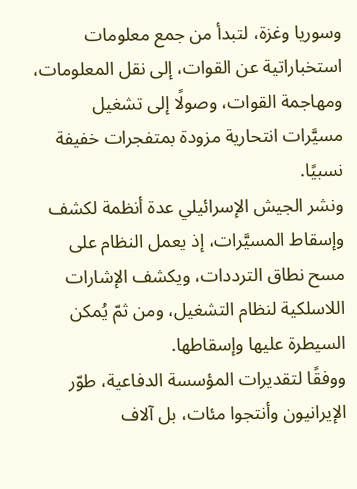وسوريا وغزة، لتبدأ من جمع معلومات استخباراتية عن القوات، إلى نقل المعلومات، ومهاجمة القوات، وصولًا إلى تشغيل مسيَّرات انتحارية مزودة بمتفجرات خفيفة نسبيًا.
ونشر الجيش الإسرائيلي عدة أنظمة لكشف وإسقاط المسيَّرات، إذ يعمل النظام على مسح نطاق الترددات، ويكشف الإشارات اللاسلكية لنظام التشغيل، ومن ثمّ يُمكن السيطرة عليها وإسقاطها.
ووفقًا لتقديرات المؤسسة الدفاعية، طوّر الإيرانيون وأنتجوا مئات، بل آلاف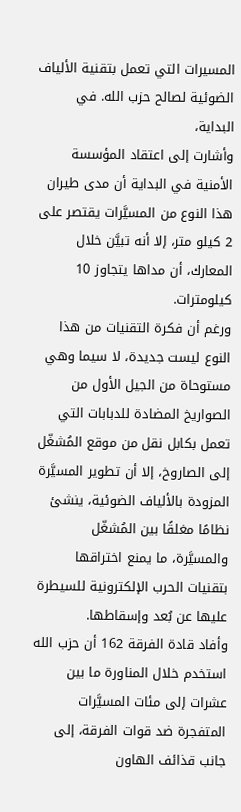المسيرات التي تعمل بتقنية الألياف الضوئية لصالح حزب الله. في البداية،
وأشارت إلى اعتقاد المؤسسة الأمنية في البداية أن مدى طيران هذا النوع من المسيَّرات يقتصر على 2 كيلو متر، إلا أنه تبيَّن خلال المعارك، أن مداها يتجاوز 10 كيلومترات.
ورغم أن فكرة التقنيات من هذا النوع ليست جديدة، لا سيما وهي مستوحاة من الجيل الأول من الصواريخ المضادة للدبابات التي تعمل بكابل نقل من موقع المُشغّل إلى الصاروخ، إلا أن تطوير المسيَّرة المزودة بالألياف الضوئية، ينشئ نظامًا مغلقًا بين المُشغّل والمسيَّرة، ما يمنع اختراقها بتقنيات الحرب الإلكترونية للسيطرة عليها عن بُعد وإسقاطها.
وأفاد قادة الفرقة 162 أن حزب الله استخدم خلال المناورة ما بين عشرات إلى مئات المسيَّرات المتفجرة ضد قوات الفرقة، إلى جانب قذائف الهاون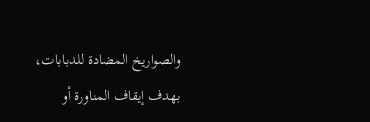والصواريخ المضادة للدبابات، بهدف إيقاف المناورة أو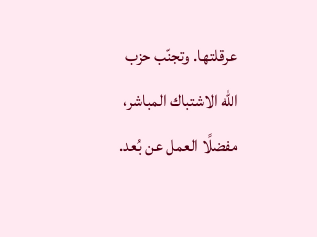عرقلتها. وتجنّب حزب الله الاشتباك المباشر، مفضلًا العمل عن بُعد.